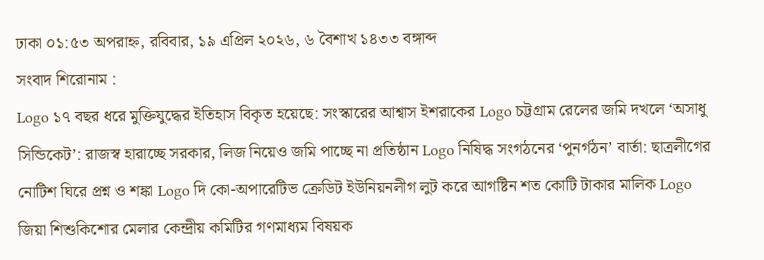ঢাকা ০১:৫৩ অপরাহ্ন, রবিবার, ১৯ এপ্রিল ২০২৬, ৬ বৈশাখ ১৪৩৩ বঙ্গাব্দ
সংবাদ শিরোনাম :
Logo ১৭ বছর ধরে মুক্তিযুদ্ধের ইতিহাস বিকৃত হয়েছে: সংস্কারের আশ্বাস ইশরাকের Logo চট্টগ্রাম রেলের জমি দখলে ‘অসাধু সিন্ডিকেট’: রাজস্ব হারাচ্ছে সরকার, লিজ নিয়েও জমি পাচ্ছে না প্রতিষ্ঠান Logo নিষিদ্ধ সংগঠনের ‘পুনর্গঠন’ বার্তা: ছাত্রলীগের নোটিশ ঘিরে প্রশ্ন ও শঙ্কা Logo দি কো-অপারেটিভ ক্রেডিট ইউনিয়নলীগ লুট করে আগষ্টিন শত কোটি টাকার মালিক Logo জিয়া শিশুকিশোর মেলার কেন্দ্রীয় কমিটির গণমাধ্যম বিষয়ক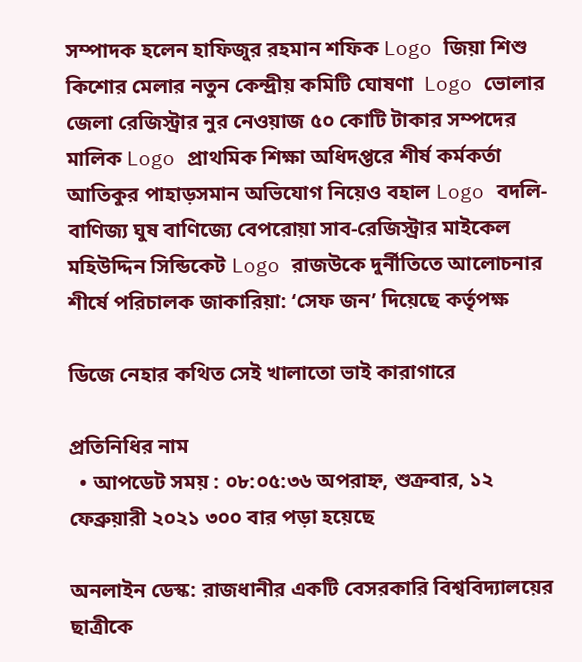সম্পাদক হলেন হাফিজুর রহমান শফিক Logo জিয়া শিশু কিশোর মেলার নতুন কেন্দ্রীয় কমিটি ঘোষণা  Logo ভোলার জেলা রেজিস্ট্রার নুর নেওয়াজ ৫০ কোটি টাকার সম্পদের মালিক Logo প্রাথমিক শিক্ষা অধিদপ্তরে শীর্ষ কর্মকর্তা আতিকুর পাহাড়সমান অভিযোগ নিয়েও বহাল Logo বদলি-বাণিজ্য ঘুষ বাণিজ্যে বেপরোয়া সাব-রেজিস্ট্রার মাইকেল মহিউদ্দিন সিন্ডিকেট Logo রাজউকে দুর্নীতিতে আলোচনার শীর্ষে পরিচালক জাকারিয়া: ‘সেফ জন’ দিয়েছে কর্তৃপক্ষ

ডিজে নেহার কথিত সেই খালাতো ভাই কারাগারে

প্রতিনিধির নাম
  • আপডেট সময় : ০৮:০৫:৩৬ অপরাহ্ন, শুক্রবার, ১২ ফেব্রুয়ারী ২০২১ ৩০০ বার পড়া হয়েছে

অনলাইন ডেস্ক: রাজধানীর একটি বেসরকারি বিশ্ববিদ্যালয়ের ছাত্রীকে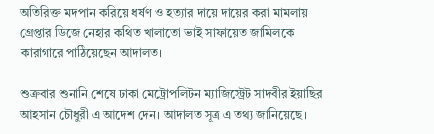অতিরিক্ত মদপান করিয়ে ধর্ষণ ও হত্যার দায়ে দায়ের করা মামলায় গ্রেপ্তার ডিজে নেহার কথিত খালাতো ভাই সাফায়েত জামিলকে কারাগারে পাঠিয়েছেন আদালত।

শুক্রবার শুনানি শেষে ঢাকা মেট্রোপলিটন ম্যাজিস্ট্রেট সাদবীর ইয়াছির আহসান চৌধুরী এ আদেশ দেন। আদালত সূত্র এ তথ্য জানিয়েছে।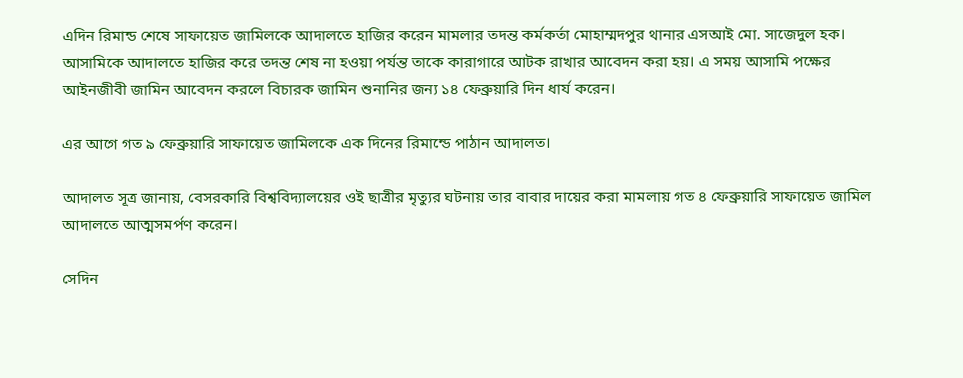এদিন রিমান্ড শেষে সাফায়েত জামিলকে আদালতে হাজির করেন মামলার তদন্ত কর্মকর্তা মোহাম্মদপুর থানার এসআই মো. সাজেদুল হক। আসামিকে আদালতে হাজির করে তদন্ত শেষ না হওয়া পর্যন্ত তাকে কারাগারে আটক রাখার আবেদন করা হয়। এ সময় আসামি পক্ষের আইনজীবী জামিন আবেদন করলে বিচারক জামিন শুনানির জন্য ১৪ ফেব্রুয়ারি দিন ধার্য করেন।

এর আগে গত ৯ ফেব্রুয়ারি সাফায়েত জামিলকে এক দিনের রিমান্ডে পাঠান আদালত।

আদালত সূত্র জানায়, বেসরকারি বিশ্ববিদ্যালয়ের ওই ছাত্রীর মৃত্যুর ঘটনায় তার বাবার দায়ের করা মামলায় গত ৪ ফেব্রুয়ারি সাফায়েত জামিল আদালতে আত্মসমর্পণ করেন।

সেদিন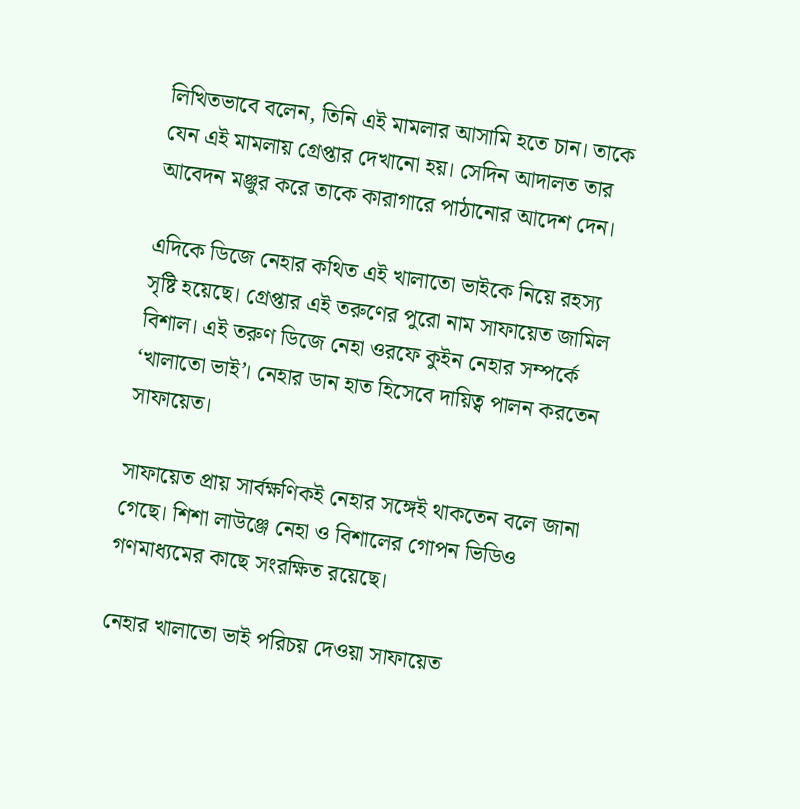লিখিতভাবে বলেন, তিনি এই মামলার আসামি হতে চান। তাকে যেন এই মামলায় গ্রেপ্তার দেখানো হয়। সেদিন আদালত তার আবেদন মঞ্জুর করে তাকে কারাগারে পাঠানোর আদেশ দেন।

এদিকে ডিজে নেহার কথিত এই খালাতো ভাইকে নিয়ে রহস্য সৃষ্টি হয়েছে। গ্রেপ্তার এই তরুণের পুরো নাম সাফায়েত জামিল বিশাল। এই তরুণ ডিজে নেহা ওরফে কুইন নেহার সম্পর্কে ‘খালাতো ভাই’। নেহার ডান হাত হিসেবে দায়িত্ব পালন করতেন সাফায়েত।

সাফায়েত প্রায় সার্বক্ষণিকই নেহার সঙ্গেই থাকতেন বলে জানা গেছে। শিশা লাউঞ্জে নেহা ও বিশালের গোপন ভিডিও গণমাধ্যমের কাছে সংরক্ষিত রয়েছে।

নেহার খালাতো ভাই পরিচয় দেওয়া সাফায়েত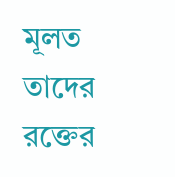মূলত তাদের রক্তের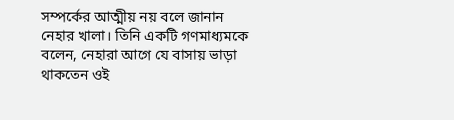সম্পর্কের আত্মীয় নয় বলে জানান নেহার খালা। তিনি একটি গণমাধ্যমকে বলেন, নেহারা আগে যে বাসায় ভাড়া থাকতেন ওই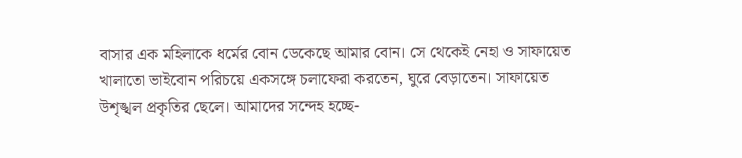বাসার এক মহিলাকে ধর্মের বোন ডেকেছে আমার বোন। সে থেকেই নেহা ও সাফায়েত খালাতো ভাইবোন পরিচয়ে একসঙ্গে চলাফেরা করতেন, ঘুরে বেড়াতেন। সাফায়েত উশৃঙ্খল প্রকৃতির ছেলে। আমাদের সন্দেহ হচ্ছে-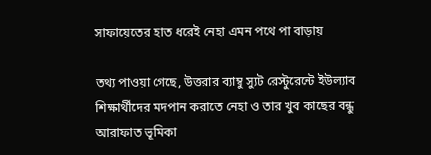সাফায়েতের হাত ধরেই নেহা এমন পথে পা বাড়ায়

তথ্য পাওয়া গেছে, উত্তরার ব্যাম্বু স্যুট রেস্টুরেন্টে ইউল্যাব শিক্ষার্থীদের মদপান করাতে নেহা ও তার খুব কাছের বন্ধু আরাফাত ভূমিকা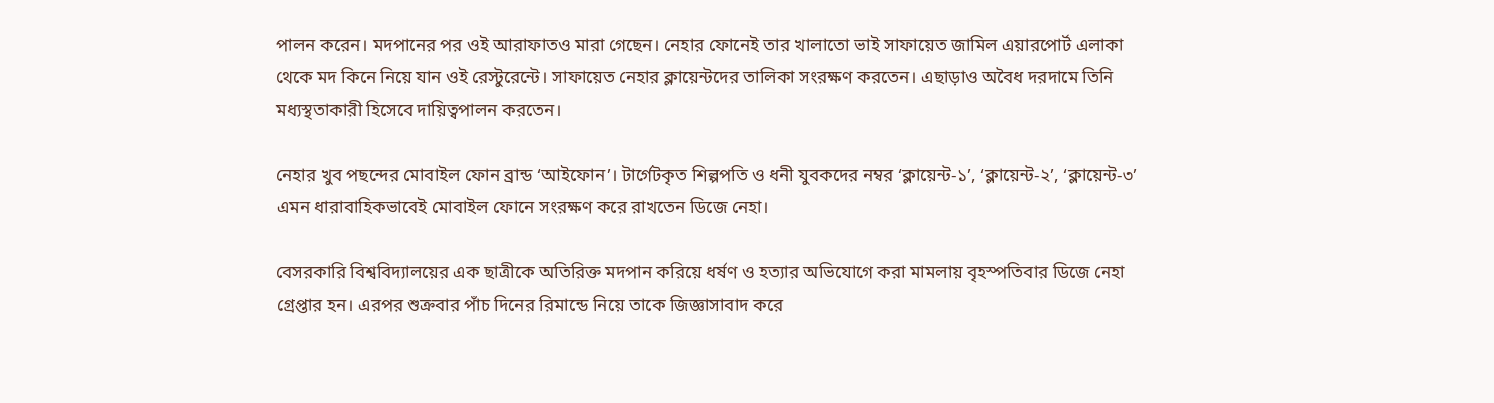পালন করেন। মদপানের পর ওই আরাফাতও মারা গেছেন। নেহার ফোনেই তার খালাতো ভাই সাফায়েত জামিল এয়ারপোর্ট এলাকা থেকে মদ কিনে নিয়ে যান ওই রেস্টুরেন্টে। সাফায়েত নেহার ক্লায়েন্টদের তালিকা সংরক্ষণ করতেন। এছাড়াও অবৈধ দরদামে তিনি মধ্যস্থতাকারী হিসেবে দায়িত্বপালন করতেন।

নেহার খুব পছন্দের মোবাইল ফোন ব্রান্ড ‘আইফোন’। টার্গেটকৃত শিল্পপতি ও ধনী যুবকদের নম্বর ‘ক্লায়েন্ট-১’, ‘ক্লায়েন্ট-২’, ‘ক্লায়েন্ট-৩’ এমন ধারাবাহিকভাবেই মোবাইল ফোনে সংরক্ষণ করে রাখতেন ডিজে নেহা।

বেসরকারি বিশ্ববিদ্যালয়ের এক ছাত্রীকে অতিরিক্ত মদপান করিয়ে ধর্ষণ ও হত্যার অভিযোগে করা মামলায় বৃহস্পতিবার ডিজে নেহা গ্রেপ্তার হন। এরপর শুক্রবার পাঁচ দিনের রিমান্ডে নিয়ে তাকে জিজ্ঞাসাবাদ করে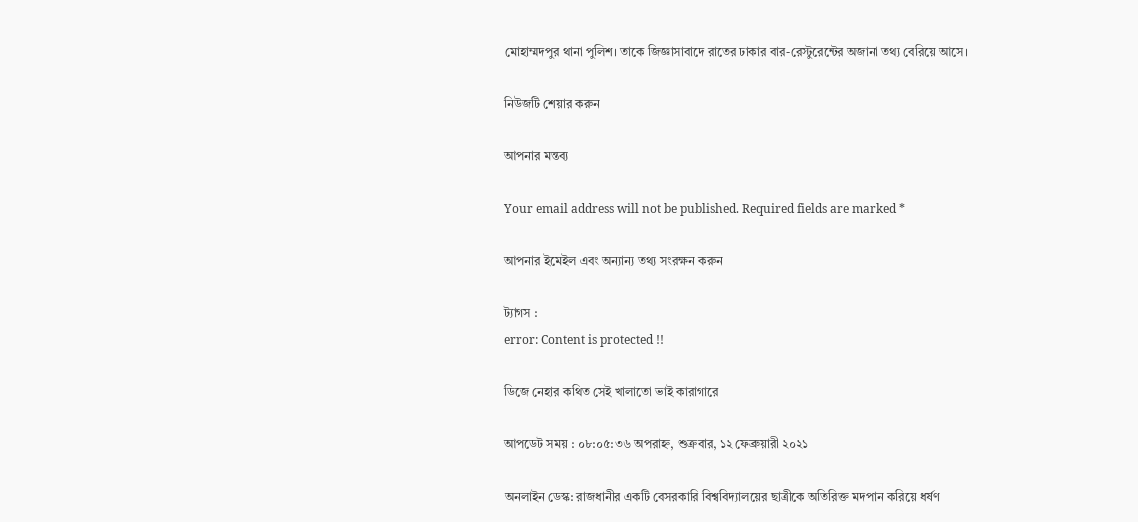মোহাম্মদপুর থানা পুলিশ। তাকে জিজ্ঞাসাবাদে রাতের ঢাকার বার-রেস্টুরেন্টের অজানা তথ্য বেরিয়ে আসে।

নিউজটি শেয়ার করুন

আপনার মন্তব্য

Your email address will not be published. Required fields are marked *

আপনার ইমেইল এবং অন্যান্য তথ্য সংরক্ষন করুন

ট্যাগস :
error: Content is protected !!

ডিজে নেহার কথিত সেই খালাতো ভাই কারাগারে

আপডেট সময় : ০৮:০৫:৩৬ অপরাহ্ন, শুক্রবার, ১২ ফেব্রুয়ারী ২০২১

অনলাইন ডেস্ক: রাজধানীর একটি বেসরকারি বিশ্ববিদ্যালয়ের ছাত্রীকে অতিরিক্ত মদপান করিয়ে ধর্ষণ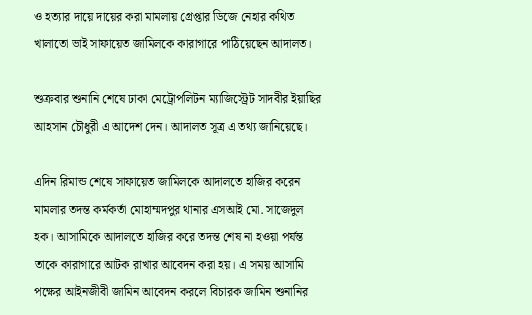ও হত্যার দায়ে দায়ের করা মামলায় গ্রেপ্তার ডিজে নেহার কথিত খালাতো ভাই সাফায়েত জামিলকে কারাগারে পাঠিয়েছেন আদালত।

শুক্রবার শুনানি শেষে ঢাকা মেট্রোপলিটন ম্যাজিস্ট্রেট সাদবীর ইয়াছির আহসান চৌধুরী এ আদেশ দেন। আদালত সূত্র এ তথ্য জানিয়েছে।

এদিন রিমান্ড শেষে সাফায়েত জামিলকে আদালতে হাজির করেন মামলার তদন্ত কর্মকর্তা মোহাম্মদপুর থানার এসআই মো. সাজেদুল হক। আসামিকে আদালতে হাজির করে তদন্ত শেষ না হওয়া পর্যন্ত তাকে কারাগারে আটক রাখার আবেদন করা হয়। এ সময় আসামি পক্ষের আইনজীবী জামিন আবেদন করলে বিচারক জামিন শুনানির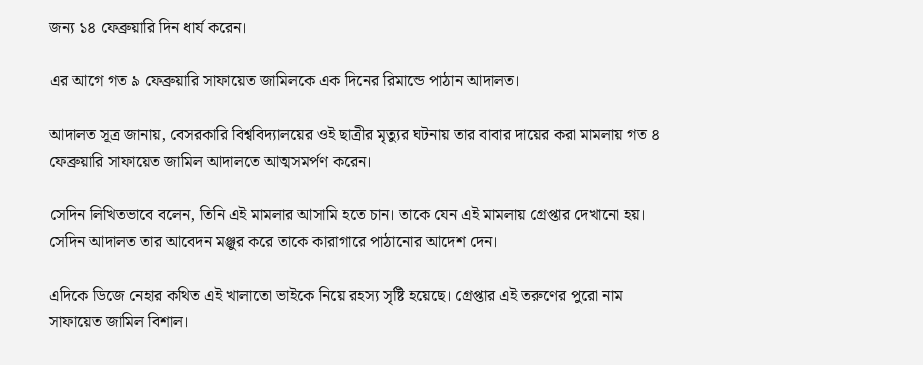জন্য ১৪ ফেব্রুয়ারি দিন ধার্য করেন।

এর আগে গত ৯ ফেব্রুয়ারি সাফায়েত জামিলকে এক দিনের রিমান্ডে পাঠান আদালত।

আদালত সূত্র জানায়, বেসরকারি বিশ্ববিদ্যালয়ের ওই ছাত্রীর মৃত্যুর ঘটনায় তার বাবার দায়ের করা মামলায় গত ৪ ফেব্রুয়ারি সাফায়েত জামিল আদালতে আত্মসমর্পণ করেন।

সেদিন লিখিতভাবে বলেন, তিনি এই মামলার আসামি হতে চান। তাকে যেন এই মামলায় গ্রেপ্তার দেখানো হয়। সেদিন আদালত তার আবেদন মঞ্জুর করে তাকে কারাগারে পাঠানোর আদেশ দেন।

এদিকে ডিজে নেহার কথিত এই খালাতো ভাইকে নিয়ে রহস্য সৃষ্টি হয়েছে। গ্রেপ্তার এই তরুণের পুরো নাম সাফায়েত জামিল বিশাল।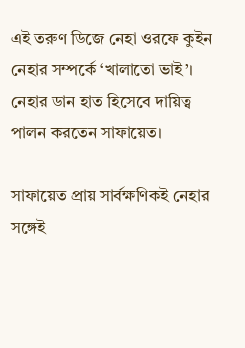এই তরুণ ডিজে নেহা ওরফে কুইন নেহার সম্পর্কে ‘খালাতো ভাই’। নেহার ডান হাত হিসেবে দায়িত্ব পালন করতেন সাফায়েত।

সাফায়েত প্রায় সার্বক্ষণিকই নেহার সঙ্গেই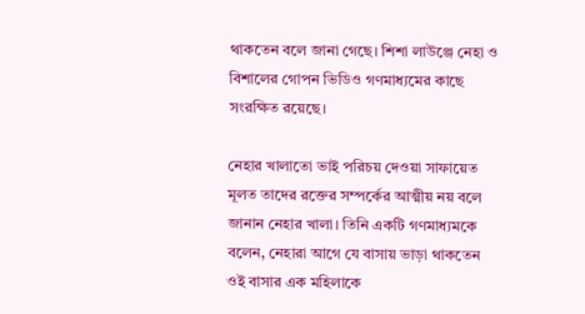থাকতেন বলে জানা গেছে। শিশা লাউঞ্জে নেহা ও বিশালের গোপন ভিডিও গণমাধ্যমের কাছে সংরক্ষিত রয়েছে।

নেহার খালাতো ভাই পরিচয় দেওয়া সাফায়েত মূলত তাদের রক্তের সম্পর্কের আত্মীয় নয় বলে জানান নেহার খালা। তিনি একটি গণমাধ্যমকে বলেন, নেহারা আগে যে বাসায় ভাড়া থাকতেন ওই বাসার এক মহিলাকে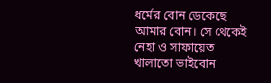ধর্মের বোন ডেকেছে আমার বোন। সে থেকেই নেহা ও সাফায়েত খালাতো ভাইবোন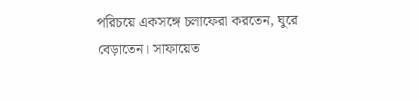পরিচয়ে একসঙ্গে চলাফেরা করতেন, ঘুরে বেড়াতেন। সাফায়েত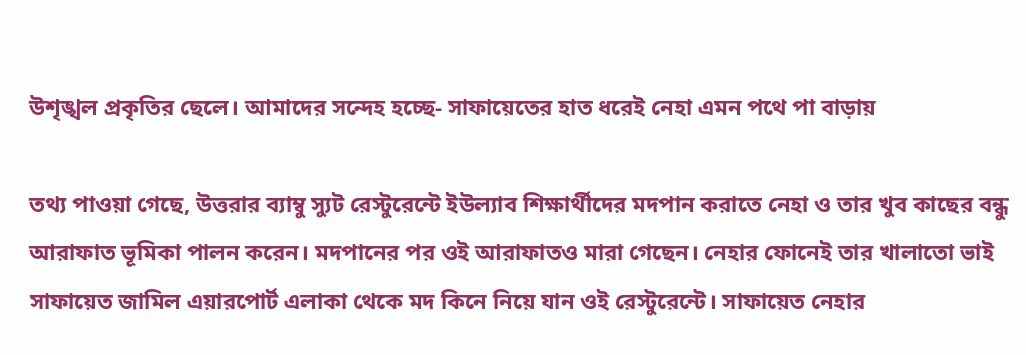উশৃঙ্খল প্রকৃতির ছেলে। আমাদের সন্দেহ হচ্ছে- সাফায়েতের হাত ধরেই নেহা এমন পথে পা বাড়ায়

তথ্য পাওয়া গেছে, উত্তরার ব্যাম্বু স্যুট রেস্টুরেন্টে ইউল্যাব শিক্ষার্থীদের মদপান করাতে নেহা ও তার খুব কাছের বন্ধু আরাফাত ভূমিকা পালন করেন। মদপানের পর ওই আরাফাতও মারা গেছেন। নেহার ফোনেই তার খালাতো ভাই সাফায়েত জামিল এয়ারপোর্ট এলাকা থেকে মদ কিনে নিয়ে যান ওই রেস্টুরেন্টে। সাফায়েত নেহার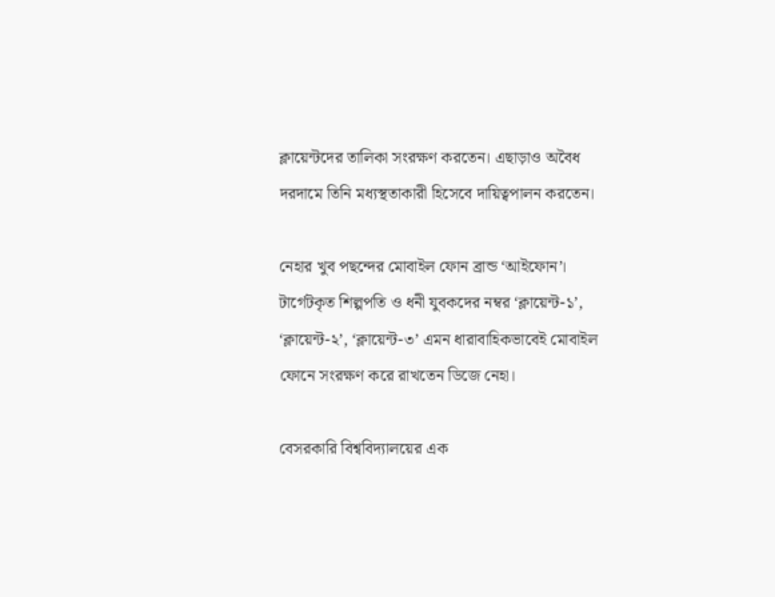ক্লায়েন্টদের তালিকা সংরক্ষণ করতেন। এছাড়াও অবৈধ দরদামে তিনি মধ্যস্থতাকারী হিসেবে দায়িত্বপালন করতেন।

নেহার খুব পছন্দের মোবাইল ফোন ব্রান্ড ‘আইফোন’। টার্গেটকৃত শিল্পপতি ও ধনী যুবকদের নম্বর ‘ক্লায়েন্ট-১’, ‘ক্লায়েন্ট-২’, ‘ক্লায়েন্ট-৩’ এমন ধারাবাহিকভাবেই মোবাইল ফোনে সংরক্ষণ করে রাখতেন ডিজে নেহা।

বেসরকারি বিশ্ববিদ্যালয়ের এক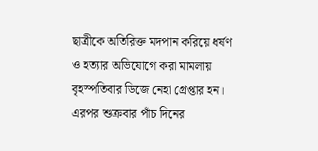ছাত্রীকে অতিরিক্ত মদপান করিয়ে ধর্ষণ ও হত্যার অভিযোগে করা মামলায় বৃহস্পতিবার ডিজে নেহা গ্রেপ্তার হন। এরপর শুক্রবার পাঁচ দিনের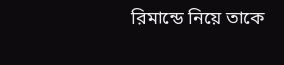রিমান্ডে নিয়ে তাকে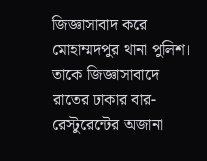জিজ্ঞাসাবাদ করে মোহাম্মদপুর থানা পুলিশ। তাকে জিজ্ঞাসাবাদে রাতের ঢাকার বার-রেস্টুরেন্টের অজানা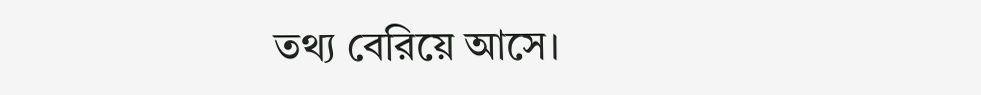তথ্য বেরিয়ে আসে।